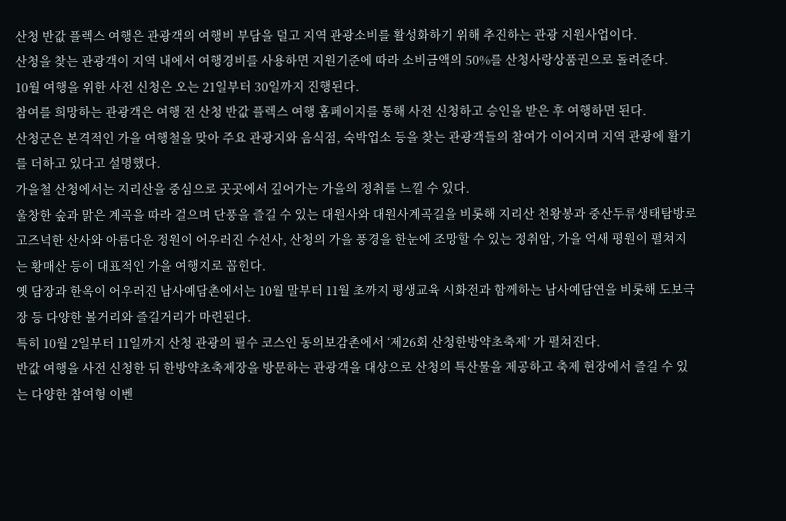산청 반값 플렉스 여행은 관광객의 여행비 부담을 덜고 지역 관광소비를 활성화하기 위해 추진하는 관광 지원사업이다.
산청을 찾는 관광객이 지역 내에서 여행경비를 사용하면 지원기준에 따라 소비금액의 50%를 산청사랑상품권으로 돌려준다.
10월 여행을 위한 사전 신청은 오는 21일부터 30일까지 진행된다.
참여를 희망하는 관광객은 여행 전 산청 반값 플렉스 여행 홈페이지를 통해 사전 신청하고 승인을 받은 후 여행하면 된다.
산청군은 본격적인 가을 여행철을 맞아 주요 관광지와 음식점, 숙박업소 등을 찾는 관광객들의 참여가 이어지며 지역 관광에 활기를 더하고 있다고 설명했다.
가을철 산청에서는 지리산을 중심으로 곳곳에서 깊어가는 가을의 정취를 느낄 수 있다.
울창한 숲과 맑은 계곡을 따라 걸으며 단풍을 즐길 수 있는 대원사와 대원사계곡길을 비롯해 지리산 천왕봉과 중산두류생태탐방로 고즈넉한 산사와 아름다운 정원이 어우러진 수선사, 산청의 가을 풍경을 한눈에 조망할 수 있는 정취암, 가을 억새 평원이 펼쳐지는 황매산 등이 대표적인 가을 여행지로 꼽힌다.
옛 담장과 한옥이 어우러진 남사예담촌에서는 10월 말부터 11월 초까지 평생교육 시화전과 함께하는 남사예담연을 비롯해 도보극장 등 다양한 볼거리와 즐길거리가 마련된다.
특히 10월 2일부터 11일까지 산청 관광의 필수 코스인 동의보감촌에서 ‘제26회 산청한방약초축제’ 가 펼쳐진다.
반값 여행을 사전 신청한 뒤 한방약초축제장을 방문하는 관광객을 대상으로 산청의 특산물을 제공하고 축제 현장에서 즐길 수 있는 다양한 참여형 이벤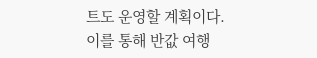트도 운영할 계획이다.
이를 통해 반값 여행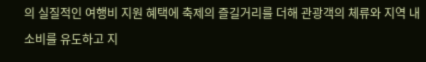의 실질적인 여행비 지원 혜택에 축제의 즐길거리를 더해 관광객의 체류와 지역 내 소비를 유도하고 지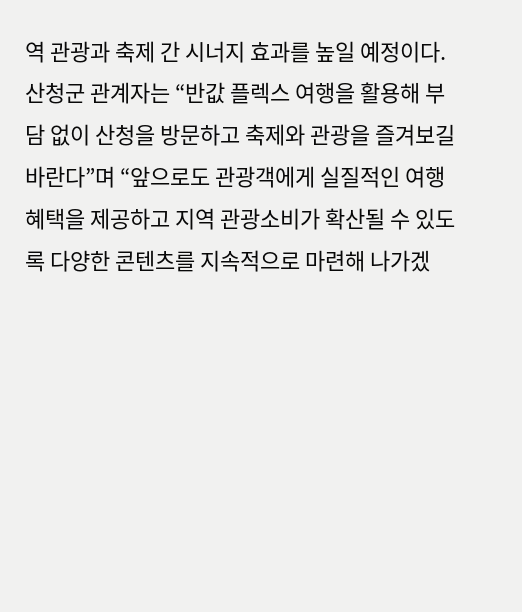역 관광과 축제 간 시너지 효과를 높일 예정이다.
산청군 관계자는 “반값 플렉스 여행을 활용해 부담 없이 산청을 방문하고 축제와 관광을 즐겨보길 바란다”며 “앞으로도 관광객에게 실질적인 여행 혜택을 제공하고 지역 관광소비가 확산될 수 있도록 다양한 콘텐츠를 지속적으로 마련해 나가겠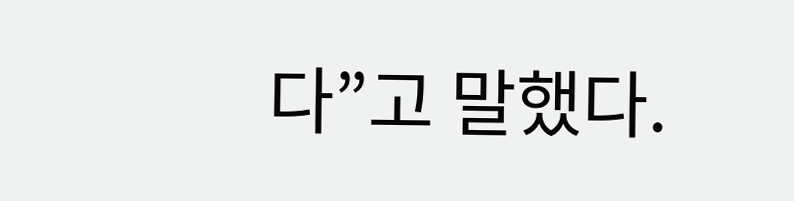다”고 말했다.